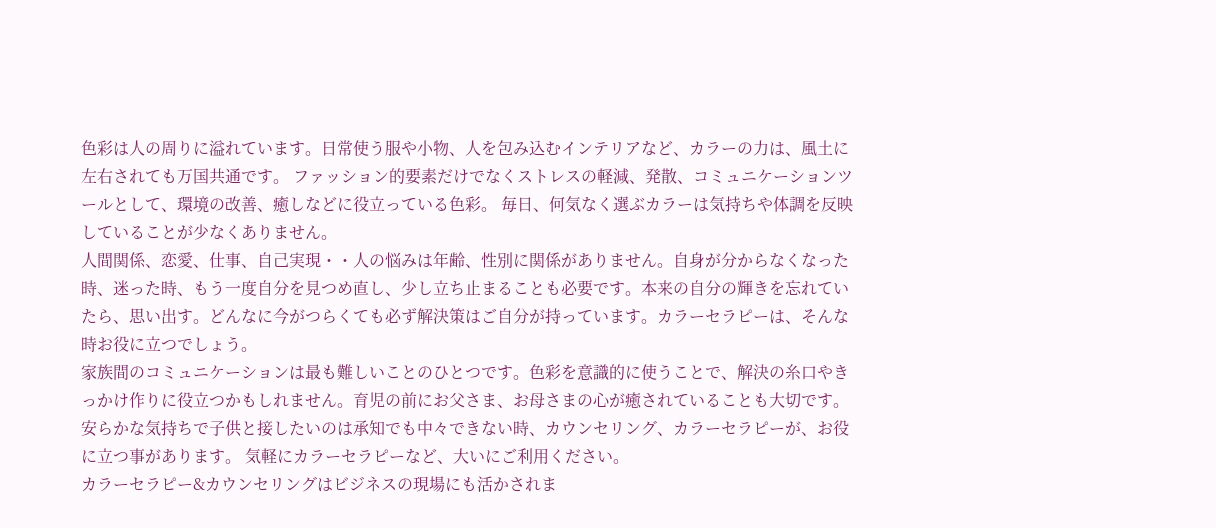色彩は人の周りに溢れています。日常使う服や小物、人を包み込むインテリアなど、カラーの力は、風土に左右されても万国共通です。 ファッション的要素だけでなくストレスの軽減、発散、コミュニケーションツールとして、環境の改善、癒しなどに役立っている色彩。 毎日、何気なく選ぶカラーは気持ちや体調を反映していることが少なくありません。
人間関係、恋愛、仕事、自己実現・・人の悩みは年齢、性別に関係がありません。自身が分からなくなった時、迷った時、もう一度自分を見つめ直し、少し立ち止まることも必要です。本来の自分の輝きを忘れていたら、思い出す。どんなに今がつらくても必ず解決策はご自分が持っています。カラーセラピーは、そんな時お役に立つでしょう。
家族間のコミュニケーションは最も難しいことのひとつです。色彩を意識的に使うことで、解決の糸口やきっかけ作りに役立つかもしれません。育児の前にお父さま、お母さまの心が癒されていることも大切です。安らかな気持ちで子供と接したいのは承知でも中々できない時、カウンセリング、カラーセラピーが、お役に立つ事があります。 気軽にカラーセラピーなど、大いにご利用ください。
カラーセラピー&カウンセリングはビジネスの現場にも活かされま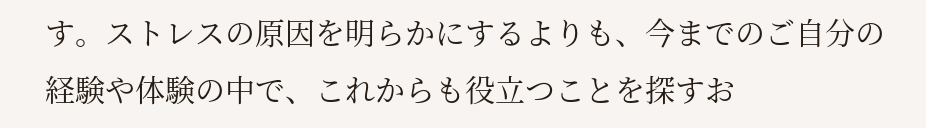す。ストレスの原因を明らかにするよりも、今までのご自分の経験や体験の中で、これからも役立つことを探すお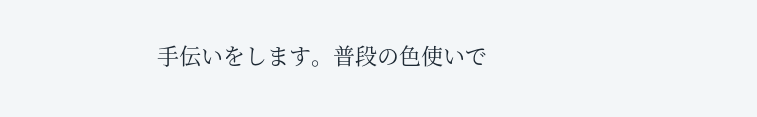手伝いをします。普段の色使いで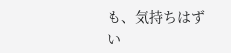も、気持ちはずい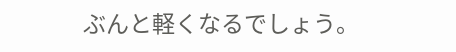ぶんと軽くなるでしょう。